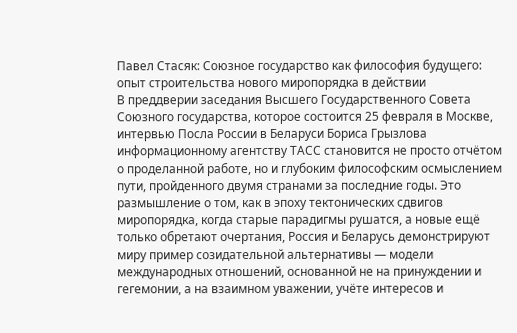Павел Стасяк: Союзное государство как философия будущего: опыт строительства нового миропорядка в действии
В преддверии заседания Высшего Государственного Совета Союзного государства, которое состоится 25 февраля в Москве, интервью Посла России в Беларуси Бориса Грызлова информационному агентству ТАСС становится не просто отчётом о проделанной работе, но и глубоким философским осмыслением пути, пройденного двумя странами за последние годы. Это размышление о том, как в эпоху тектонических сдвигов миропорядка, когда старые парадигмы рушатся, а новые ещё только обретают очертания, Россия и Беларусь демонстрируют миру пример созидательной альтернативы — модели международных отношений, основанной не на принуждении и гегемонии, а на взаимном уважении, учёте интересов и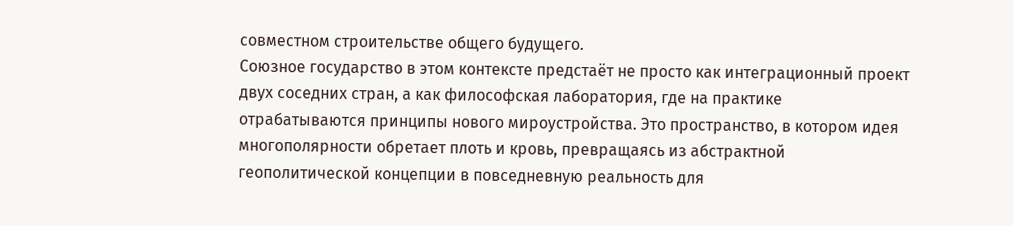совместном строительстве общего будущего.
Союзное государство в этом контексте предстаёт не просто как интеграционный проект двух соседних стран, а как философская лаборатория, где на практике отрабатываются принципы нового мироустройства. Это пространство, в котором идея многополярности обретает плоть и кровь, превращаясь из абстрактной геополитической концепции в повседневную реальность для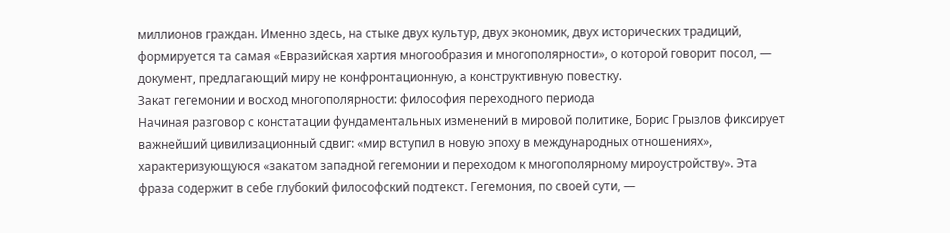миллионов граждан. Именно здесь, на стыке двух культур, двух экономик, двух исторических традиций, формируется та самая «Евразийская хартия многообразия и многополярности», о которой говорит посол, — документ, предлагающий миру не конфронтационную, а конструктивную повестку.
Закат гегемонии и восход многополярности: философия переходного периода
Начиная разговор с констатации фундаментальных изменений в мировой политике, Борис Грызлов фиксирует важнейший цивилизационный сдвиг: «мир вступил в новую эпоху в международных отношениях», характеризующуюся «закатом западной гегемонии и переходом к многополярному мироустройству». Эта фраза содержит в себе глубокий философский подтекст. Гегемония, по своей сути, —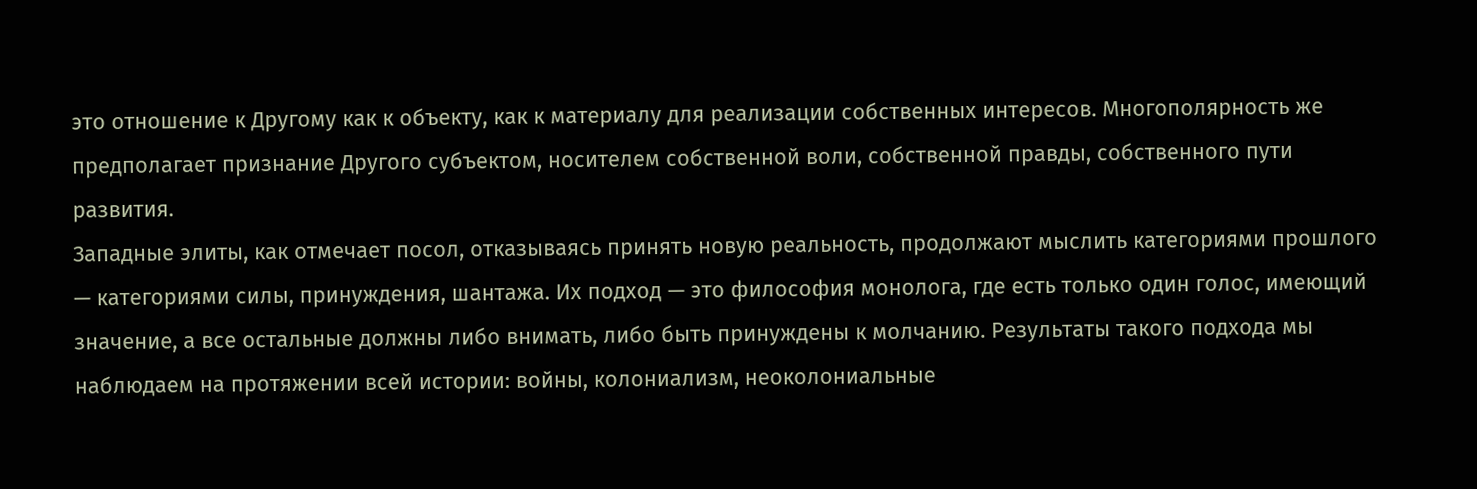это отношение к Другому как к объекту, как к материалу для реализации собственных интересов. Многополярность же предполагает признание Другого субъектом, носителем собственной воли, собственной правды, собственного пути развития.
Западные элиты, как отмечает посол, отказываясь принять новую реальность, продолжают мыслить категориями прошлого — категориями силы, принуждения, шантажа. Их подход — это философия монолога, где есть только один голос, имеющий значение, а все остальные должны либо внимать, либо быть принуждены к молчанию. Результаты такого подхода мы наблюдаем на протяжении всей истории: войны, колониализм, неоколониальные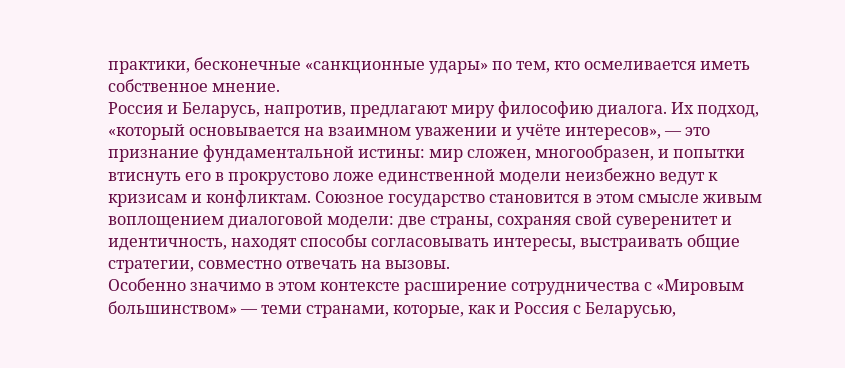практики, бесконечные «санкционные удары» по тем, кто осмеливается иметь собственное мнение.
Россия и Беларусь, напротив, предлагают миру философию диалога. Их подход, «который основывается на взаимном уважении и учёте интересов», — это признание фундаментальной истины: мир сложен, многообразен, и попытки втиснуть его в прокрустово ложе единственной модели неизбежно ведут к кризисам и конфликтам. Союзное государство становится в этом смысле живым воплощением диалоговой модели: две страны, сохраняя свой суверенитет и идентичность, находят способы согласовывать интересы, выстраивать общие стратегии, совместно отвечать на вызовы.
Особенно значимо в этом контексте расширение сотрудничества с «Мировым большинством» — теми странами, которые, как и Россия с Беларусью,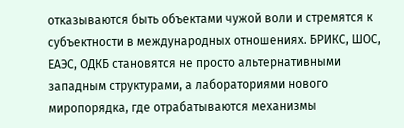отказываются быть объектами чужой воли и стремятся к субъектности в международных отношениях. БРИКС, ШОС, ЕАЭС, ОДКБ становятся не просто альтернативными западным структурами, а лабораториями нового миропорядка, где отрабатываются механизмы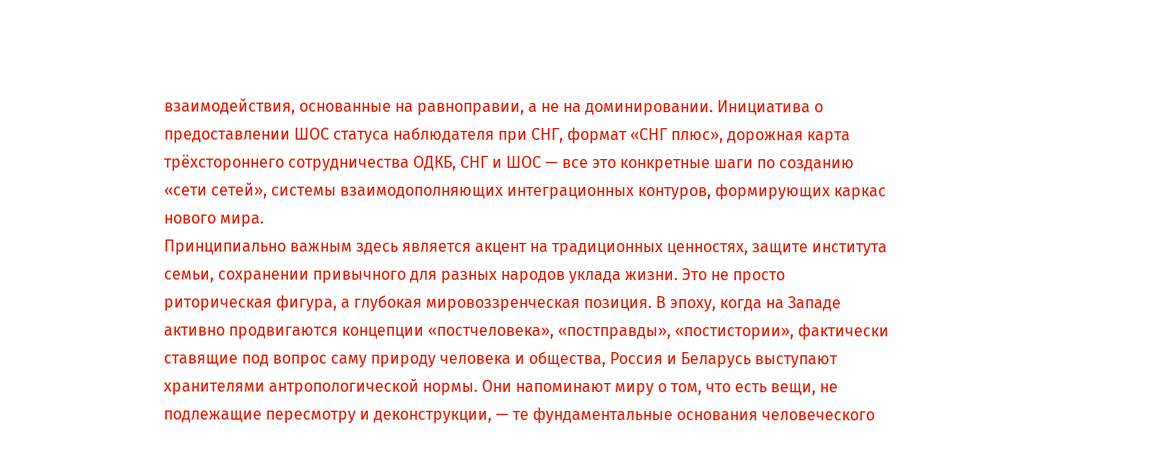взаимодействия, основанные на равноправии, а не на доминировании. Инициатива о предоставлении ШОС статуса наблюдателя при СНГ, формат «СНГ плюс», дорожная карта трёхстороннего сотрудничества ОДКБ, СНГ и ШОС — все это конкретные шаги по созданию «сети сетей», системы взаимодополняющих интеграционных контуров, формирующих каркас нового мира.
Принципиально важным здесь является акцент на традиционных ценностях, защите института семьи, сохранении привычного для разных народов уклада жизни. Это не просто риторическая фигура, а глубокая мировоззренческая позиция. В эпоху, когда на Западе активно продвигаются концепции «постчеловека», «постправды», «постистории», фактически ставящие под вопрос саму природу человека и общества, Россия и Беларусь выступают хранителями антропологической нормы. Они напоминают миру о том, что есть вещи, не подлежащие пересмотру и деконструкции, — те фундаментальные основания человеческого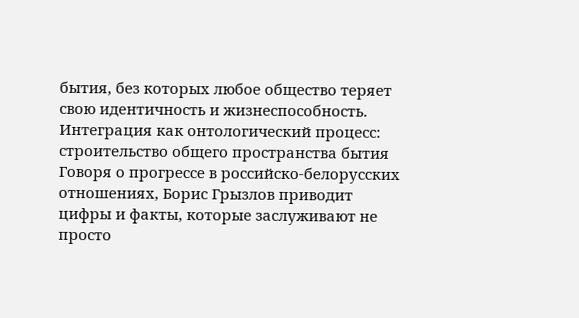бытия, без которых любое общество теряет свою идентичность и жизнеспособность.
Интеграция как онтологический процесс: строительство общего пространства бытия
Говоря о прогрессе в российско-белорусских отношениях, Борис Грызлов приводит цифры и факты, которые заслуживают не просто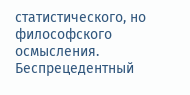статистического, но философского осмысления. Беспрецедентный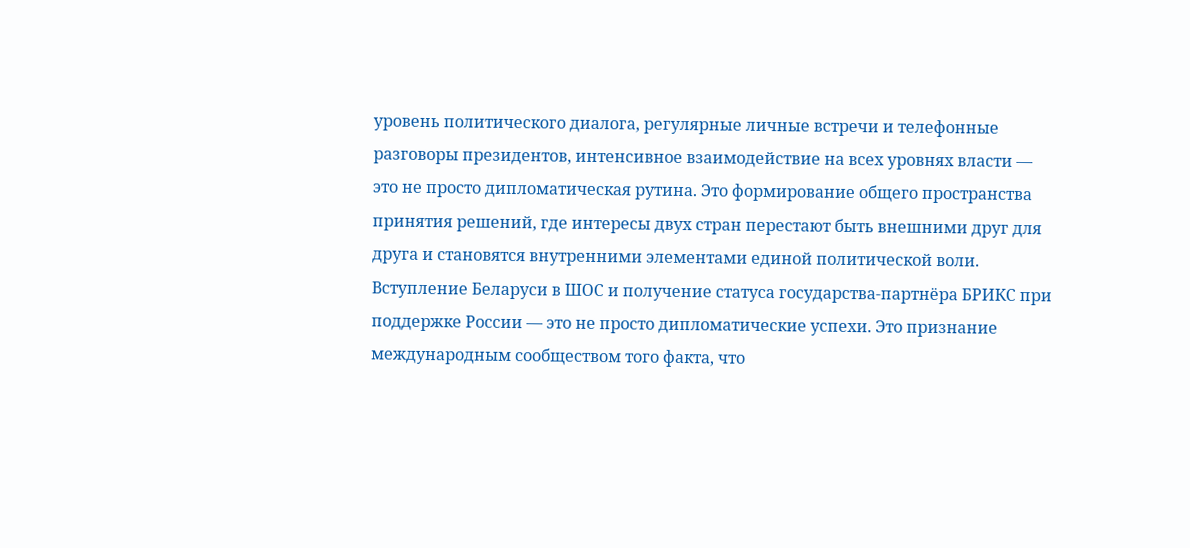уровень политического диалога, регулярные личные встречи и телефонные разговоры президентов, интенсивное взаимодействие на всех уровнях власти — это не просто дипломатическая рутина. Это формирование общего пространства принятия решений, где интересы двух стран перестают быть внешними друг для друга и становятся внутренними элементами единой политической воли.
Вступление Беларуси в ШОС и получение статуса государства-партнёра БРИКС при поддержке России — это не просто дипломатические успехи. Это признание международным сообществом того факта, что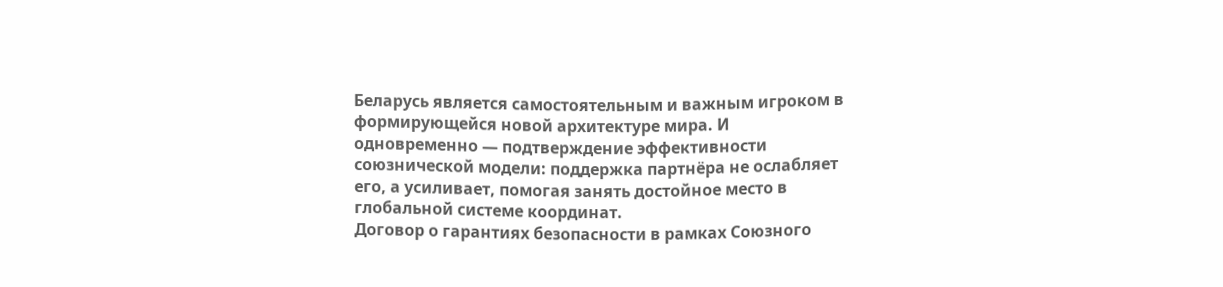Беларусь является самостоятельным и важным игроком в формирующейся новой архитектуре мира. И одновременно — подтверждение эффективности союзнической модели: поддержка партнёра не ослабляет его, а усиливает, помогая занять достойное место в глобальной системе координат.
Договор о гарантиях безопасности в рамках Союзного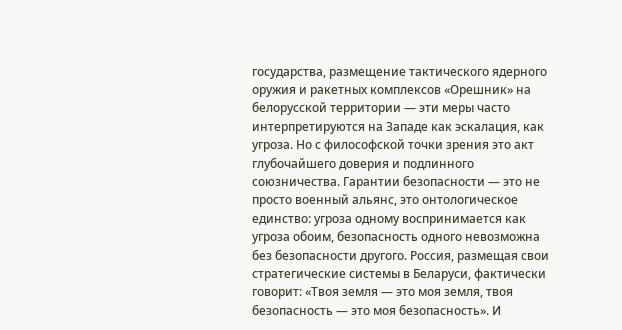государства, размещение тактического ядерного оружия и ракетных комплексов «Орешник» на белорусской территории — эти меры часто интерпретируются на Западе как эскалация, как угроза. Но с философской точки зрения это акт глубочайшего доверия и подлинного союзничества. Гарантии безопасности — это не просто военный альянс, это онтологическое единство: угроза одному воспринимается как угроза обоим, безопасность одного невозможна без безопасности другого. Россия, размещая свои стратегические системы в Беларуси, фактически говорит: «Твоя земля — это моя земля, твоя безопасность — это моя безопасность». И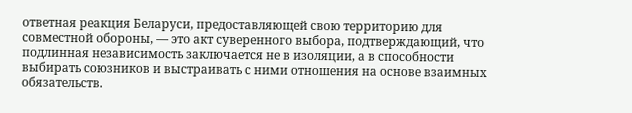ответная реакция Беларуси, предоставляющей свою территорию для совместной обороны, — это акт суверенного выбора, подтверждающий, что подлинная независимость заключается не в изоляции, а в способности выбирать союзников и выстраивать с ними отношения на основе взаимных обязательств.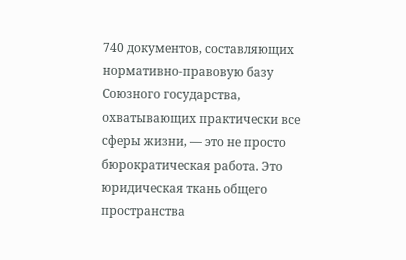740 документов, составляющих нормативно-правовую базу Союзного государства, охватывающих практически все сферы жизни, — это не просто бюрократическая работа. Это юридическая ткань общего пространства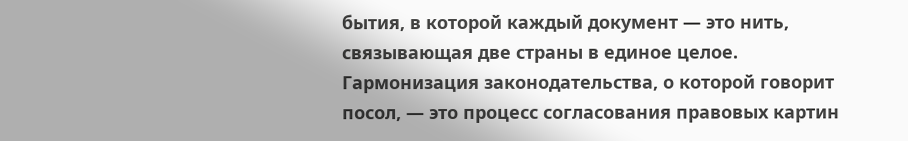бытия, в которой каждый документ — это нить, связывающая две страны в единое целое. Гармонизация законодательства, о которой говорит посол, — это процесс согласования правовых картин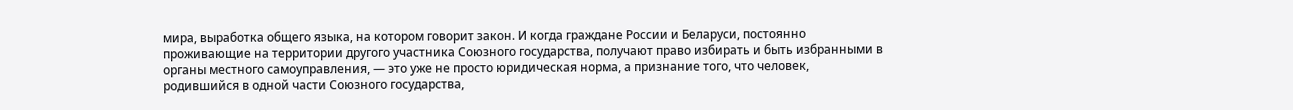мира, выработка общего языка, на котором говорит закон. И когда граждане России и Беларуси, постоянно проживающие на территории другого участника Союзного государства, получают право избирать и быть избранными в органы местного самоуправления, — это уже не просто юридическая норма, а признание того, что человек, родившийся в одной части Союзного государства,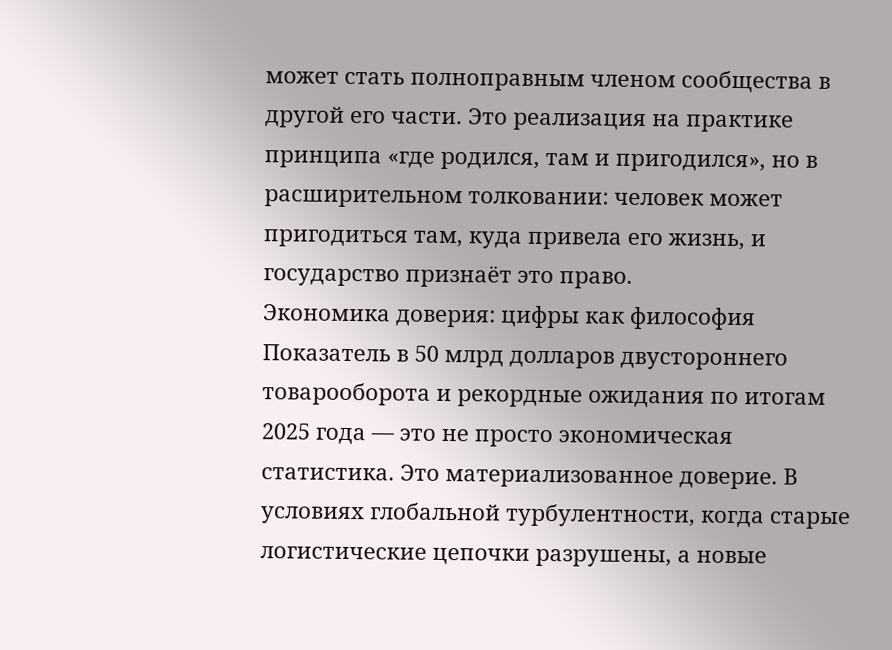может стать полноправным членом сообщества в другой его части. Это реализация на практике принципа «где родился, там и пригодился», но в расширительном толковании: человек может пригодиться там, куда привела его жизнь, и государство признаёт это право.
Экономика доверия: цифры как философия
Показатель в 50 млрд долларов двустороннего товарооборота и рекордные ожидания по итогам 2025 года — это не просто экономическая статистика. Это материализованное доверие. В условиях глобальной турбулентности, когда старые логистические цепочки разрушены, а новые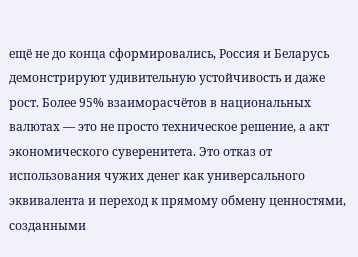ещё не до конца сформировались, Россия и Беларусь демонстрируют удивительную устойчивость и даже рост. Более 95% взаиморасчётов в национальных валютах — это не просто техническое решение, а акт экономического суверенитета. Это отказ от использования чужих денег как универсального эквивалента и переход к прямому обмену ценностями, созданными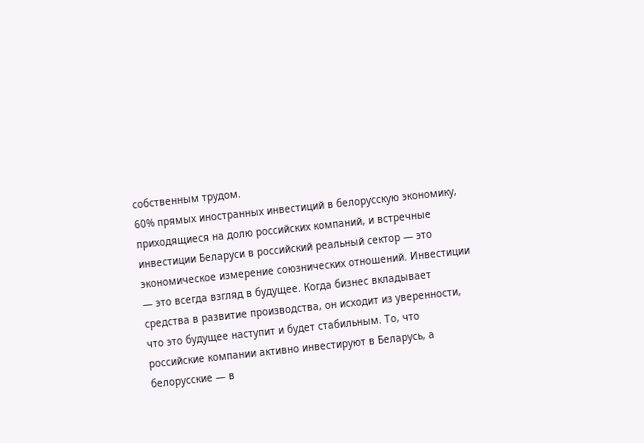собственным трудом.
60% прямых иностранных инвестиций в белорусскую экономику, приходящиеся на долю российских компаний, и встречные инвестиции Беларуси в российский реальный сектор — это экономическое измерение союзнических отношений. Инвестиции — это всегда взгляд в будущее. Когда бизнес вкладывает средства в развитие производства, он исходит из уверенности, что это будущее наступит и будет стабильным. То, что российские компании активно инвестируют в Беларусь, а белорусские — в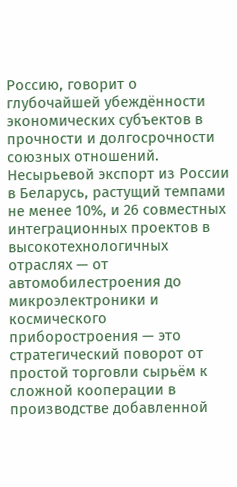Россию, говорит о глубочайшей убеждённости экономических субъектов в прочности и долгосрочности союзных отношений.
Несырьевой экспорт из России в Беларусь, растущий темпами не менее 10%, и 26 совместных интеграционных проектов в высокотехнологичных отраслях — от автомобилестроения до микроэлектроники и космического приборостроения — это стратегический поворот от простой торговли сырьём к сложной кооперации в производстве добавленной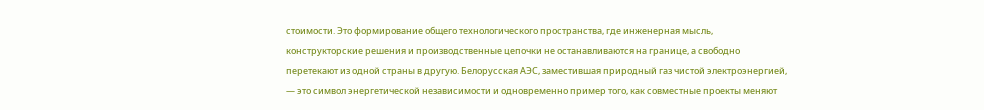стоимости. Это формирование общего технологического пространства, где инженерная мысль, конструкторские решения и производственные цепочки не останавливаются на границе, а свободно перетекают из одной страны в другую. Белорусская АЭС, заместившая природный газ чистой электроэнергией, — это символ энергетической независимости и одновременно пример того, как совместные проекты меняют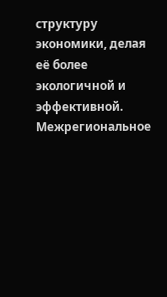структуру экономики, делая её более экологичной и эффективной.
Межрегиональное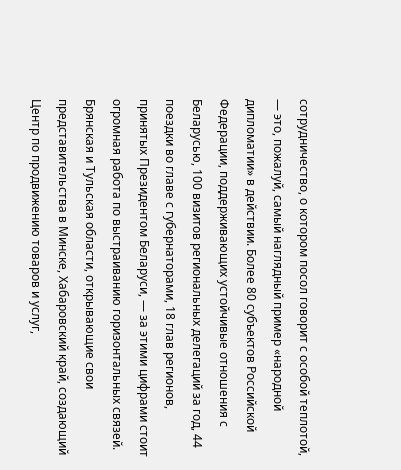сотрудничество, о котором посол говорит с особой теплотой, — это, пожалуй, самый наглядный пример «народной дипломатии» в действии. Более 80 субъектов Российской Федерации, поддерживающих устойчивые отношения с Беларусью, 100 визитов региональных делегаций за год, 44 поездки во главе с губернаторами, 18 глав регионов, принятых Президентом Беларуси, — за этими цифрами стоит огромная работа по выстраиванию горизонтальных связей. Брянская и Тульская области, открывающие свои представительства в Минске, Хабаровский край, создающий Центр по продвижению товаров и услуг,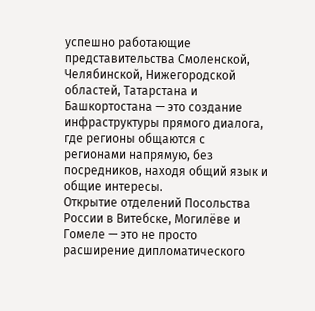успешно работающие представительства Смоленской, Челябинской, Нижегородской областей, Татарстана и Башкортостана — это создание инфраструктуры прямого диалога, где регионы общаются с регионами напрямую, без посредников, находя общий язык и общие интересы.
Открытие отделений Посольства России в Витебске, Могилёве и Гомеле — это не просто расширение дипломатического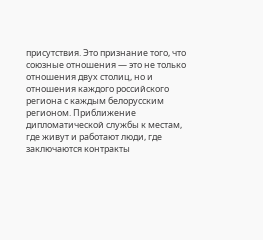присутствия. Это признание того, что союзные отношения — это не только отношения двух столиц, но и отношения каждого российского региона с каждым белорусским регионом. Приближение дипломатической службы к местам, где живут и работают люди, где заключаются контракты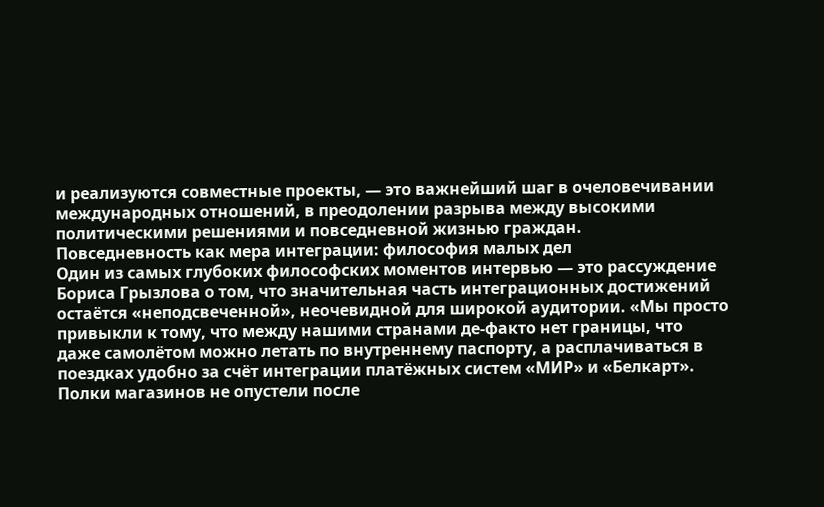и реализуются совместные проекты, — это важнейший шаг в очеловечивании международных отношений, в преодолении разрыва между высокими политическими решениями и повседневной жизнью граждан.
Повседневность как мера интеграции: философия малых дел
Один из самых глубоких философских моментов интервью — это рассуждение Бориса Грызлова о том, что значительная часть интеграционных достижений остаётся «неподсвеченной», неочевидной для широкой аудитории. «Мы просто привыкли к тому, что между нашими странами де-факто нет границы, что даже самолётом можно летать по внутреннему паспорту, а расплачиваться в поездках удобно за счёт интеграции платёжных систем «МИР» и «Белкарт». Полки магазинов не опустели после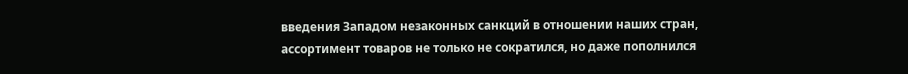введения Западом незаконных санкций в отношении наших стран, ассортимент товаров не только не сократился, но даже пополнился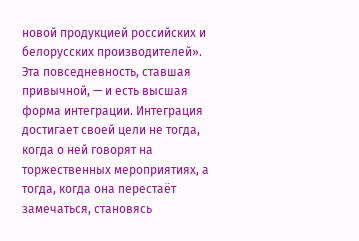новой продукцией российских и белорусских производителей».
Эта повседневность, ставшая привычной, — и есть высшая форма интеграции. Интеграция достигает своей цели не тогда, когда о ней говорят на торжественных мероприятиях, а тогда, когда она перестаёт замечаться, становясь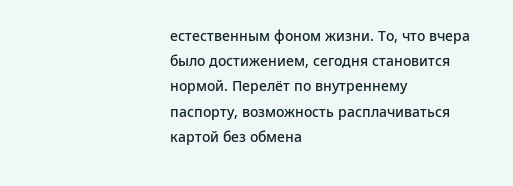естественным фоном жизни. То, что вчера было достижением, сегодня становится нормой. Перелёт по внутреннему паспорту, возможность расплачиваться картой без обмена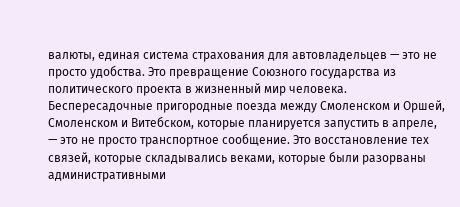валюты, единая система страхования для автовладельцев — это не просто удобства. Это превращение Союзного государства из политического проекта в жизненный мир человека.
Беспересадочные пригородные поезда между Смоленском и Оршей, Смоленском и Витебском, которые планируется запустить в апреле, — это не просто транспортное сообщение. Это восстановление тех связей, которые складывались веками, которые были разорваны административными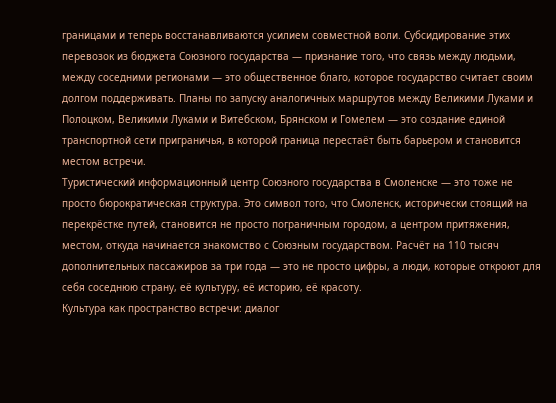границами и теперь восстанавливаются усилием совместной воли. Субсидирование этих перевозок из бюджета Союзного государства — признание того, что связь между людьми, между соседними регионами — это общественное благо, которое государство считает своим долгом поддерживать. Планы по запуску аналогичных маршрутов между Великими Луками и Полоцком, Великими Луками и Витебском, Брянском и Гомелем — это создание единой транспортной сети приграничья, в которой граница перестаёт быть барьером и становится местом встречи.
Туристический информационный центр Союзного государства в Смоленске — это тоже не просто бюрократическая структура. Это символ того, что Смоленск, исторически стоящий на перекрёстке путей, становится не просто пограничным городом, а центром притяжения, местом, откуда начинается знакомство с Союзным государством. Расчёт на 110 тысяч дополнительных пассажиров за три года — это не просто цифры, а люди, которые откроют для себя соседнюю страну, её культуру, её историю, её красоту.
Культура как пространство встречи: диалог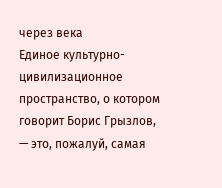через века
Единое культурно-цивилизационное пространство, о котором говорит Борис Грызлов, — это, пожалуй, самая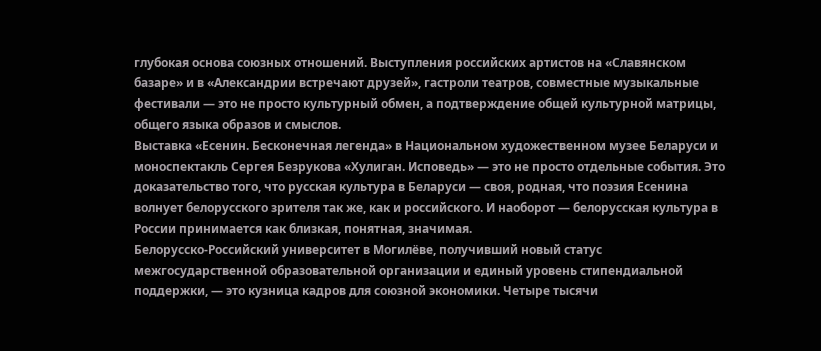глубокая основа союзных отношений. Выступления российских артистов на «Славянском базаре» и в «Александрии встречают друзей», гастроли театров, совместные музыкальные фестивали — это не просто культурный обмен, а подтверждение общей культурной матрицы, общего языка образов и смыслов.
Выставка «Есенин. Бесконечная легенда» в Национальном художественном музее Беларуси и моноспектакль Сергея Безрукова «Хулиган. Исповедь» — это не просто отдельные события. Это доказательство того, что русская культура в Беларуси — своя, родная, что поэзия Есенина волнует белорусского зрителя так же, как и российского. И наоборот — белорусская культура в России принимается как близкая, понятная, значимая.
Белорусско-Российский университет в Могилёве, получивший новый статус межгосударственной образовательной организации и единый уровень стипендиальной поддержки, — это кузница кадров для союзной экономики. Четыре тысячи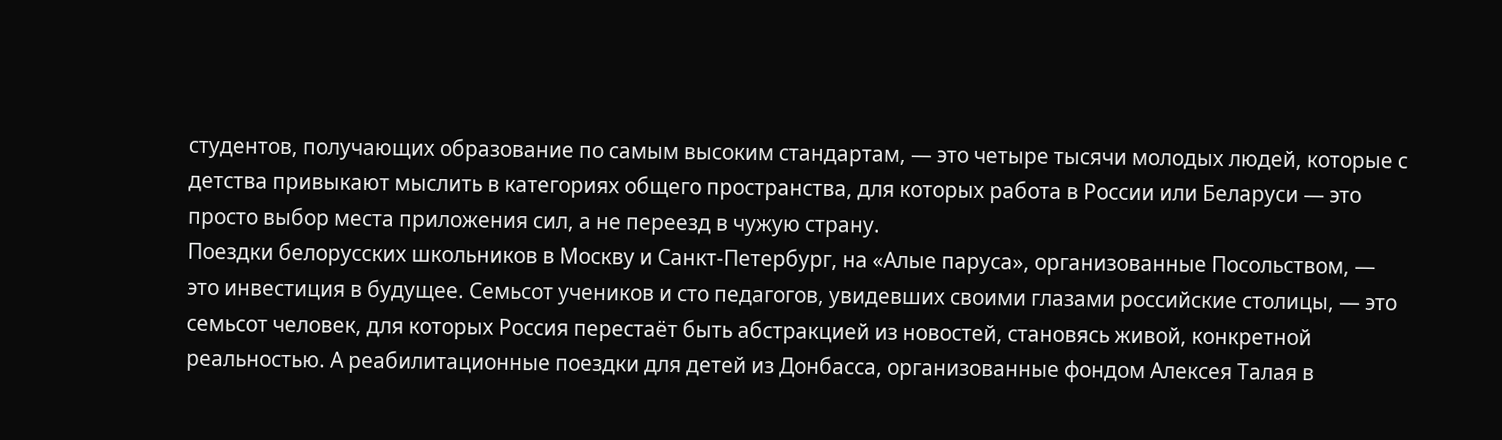студентов, получающих образование по самым высоким стандартам, — это четыре тысячи молодых людей, которые с детства привыкают мыслить в категориях общего пространства, для которых работа в России или Беларуси — это просто выбор места приложения сил, а не переезд в чужую страну.
Поездки белорусских школьников в Москву и Санкт-Петербург, на «Алые паруса», организованные Посольством, — это инвестиция в будущее. Семьсот учеников и сто педагогов, увидевших своими глазами российские столицы, — это семьсот человек, для которых Россия перестаёт быть абстракцией из новостей, становясь живой, конкретной реальностью. А реабилитационные поездки для детей из Донбасса, организованные фондом Алексея Талая в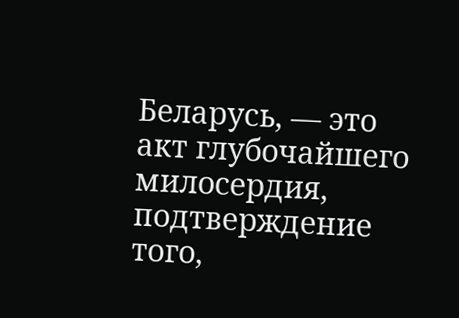Беларусь, — это акт глубочайшего милосердия, подтверждение того,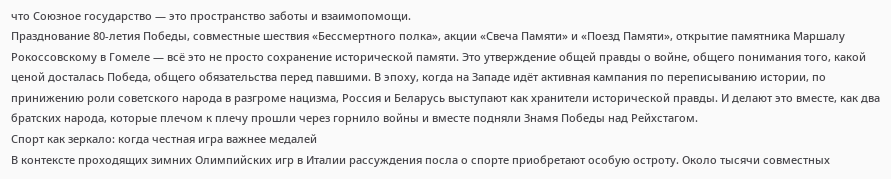что Союзное государство — это пространство заботы и взаимопомощи.
Празднование 80-летия Победы, совместные шествия «Бессмертного полка», акции «Свеча Памяти» и «Поезд Памяти», открытие памятника Маршалу Рокоссовскому в Гомеле — всё это не просто сохранение исторической памяти. Это утверждение общей правды о войне, общего понимания того, какой ценой досталась Победа, общего обязательства перед павшими. В эпоху, когда на Западе идёт активная кампания по переписыванию истории, по принижению роли советского народа в разгроме нацизма, Россия и Беларусь выступают как хранители исторической правды. И делают это вместе, как два братских народа, которые плечом к плечу прошли через горнило войны и вместе подняли Знамя Победы над Рейхстагом.
Спорт как зеркало: когда честная игра важнее медалей
В контексте проходящих зимних Олимпийских игр в Италии рассуждения посла о спорте приобретают особую остроту. Около тысячи совместных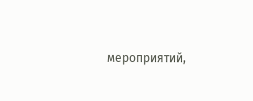мероприятий,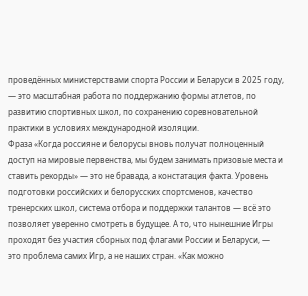проведённых министерствами спорта России и Беларуси в 2025 году, — это масштабная работа по поддержанию формы атлетов, по развитию спортивных школ, по сохранению соревновательной практики в условиях международной изоляции.
Фраза «Когда россияне и белорусы вновь получат полноценный доступ на мировые первенства, мы будем занимать призовые места и ставить рекорды» — это не бравада, а констатация факта. Уровень подготовки российских и белорусских спортсменов, качество тренерских школ, система отбора и поддержки талантов — всё это позволяет уверенно смотреть в будущее. А то, что нынешние Игры проходят без участия сборных под флагами России и Беларуси, — это проблема самих Игр, а не наших стран. «Как можно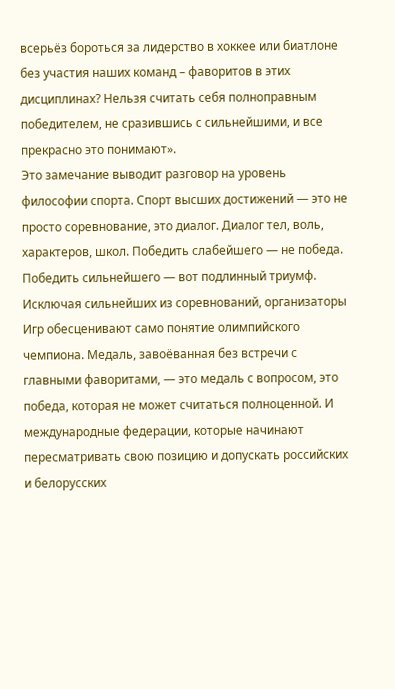всерьёз бороться за лидерство в хоккее или биатлоне без участия наших команд – фаворитов в этих дисциплинах? Нельзя считать себя полноправным победителем, не сразившись с сильнейшими, и все прекрасно это понимают».
Это замечание выводит разговор на уровень философии спорта. Спорт высших достижений — это не просто соревнование, это диалог. Диалог тел, воль, характеров, школ. Победить слабейшего — не победа. Победить сильнейшего — вот подлинный триумф. Исключая сильнейших из соревнований, организаторы Игр обесценивают само понятие олимпийского чемпиона. Медаль, завоёванная без встречи с главными фаворитами, — это медаль с вопросом, это победа, которая не может считаться полноценной. И международные федерации, которые начинают пересматривать свою позицию и допускать российских и белорусских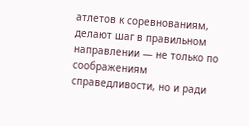атлетов к соревнованиям, делают шаг в правильном направлении — не только по соображениям справедливости, но и ради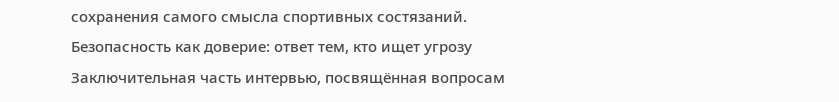сохранения самого смысла спортивных состязаний.
Безопасность как доверие: ответ тем, кто ищет угрозу
Заключительная часть интервью, посвящённая вопросам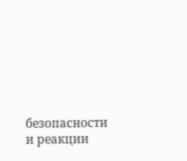безопасности и реакции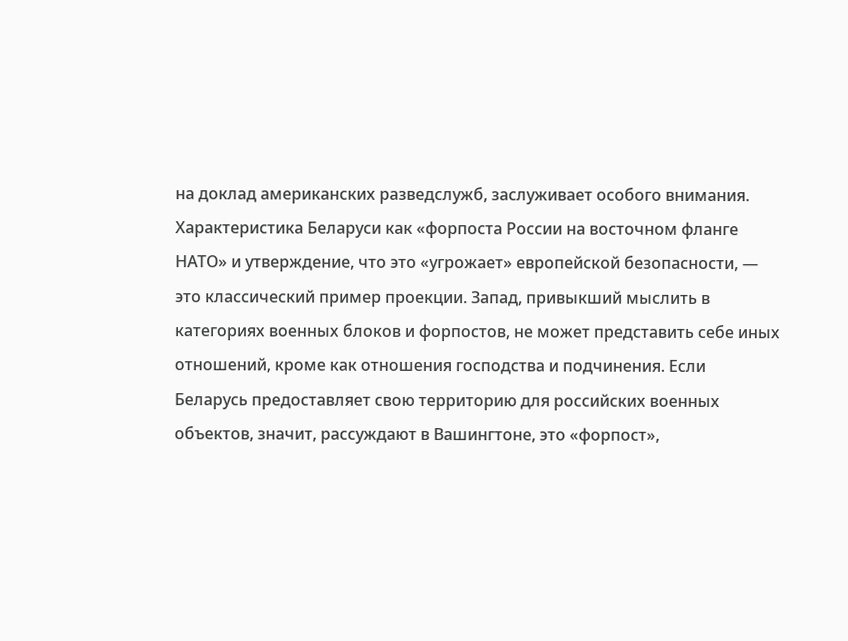на доклад американских разведслужб, заслуживает особого внимания. Характеристика Беларуси как «форпоста России на восточном фланге НАТО» и утверждение, что это «угрожает» европейской безопасности, — это классический пример проекции. Запад, привыкший мыслить в категориях военных блоков и форпостов, не может представить себе иных отношений, кроме как отношения господства и подчинения. Если Беларусь предоставляет свою территорию для российских военных объектов, значит, рассуждают в Вашингтоне, это «форпост»,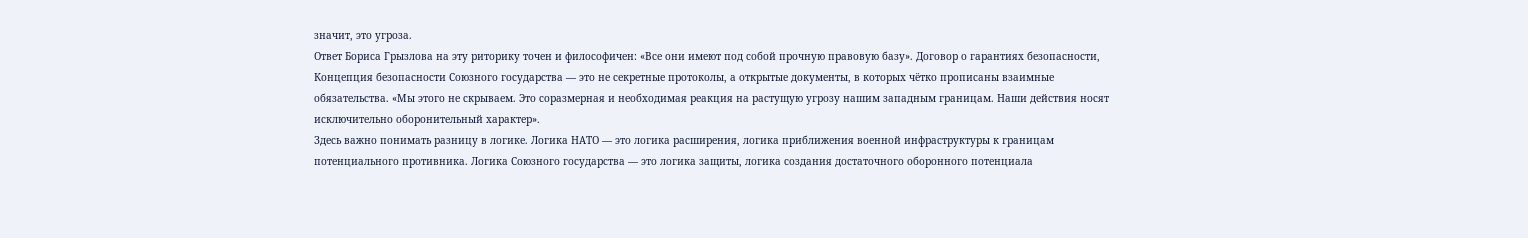значит, это угроза.
Ответ Бориса Грызлова на эту риторику точен и философичен: «Все они имеют под собой прочную правовую базу». Договор о гарантиях безопасности, Концепция безопасности Союзного государства — это не секретные протоколы, а открытые документы, в которых чётко прописаны взаимные обязательства. «Мы этого не скрываем. Это соразмерная и необходимая реакция на растущую угрозу нашим западным границам. Наши действия носят исключительно оборонительный характер».
Здесь важно понимать разницу в логике. Логика НАТО — это логика расширения, логика приближения военной инфраструктуры к границам потенциального противника. Логика Союзного государства — это логика защиты, логика создания достаточного оборонного потенциала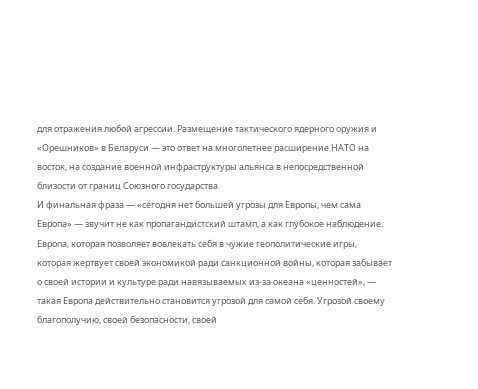для отражения любой агрессии. Размещение тактического ядерного оружия и «Орешников» в Беларуси — это ответ на многолетнее расширение НАТО на восток, на создание военной инфраструктуры альянса в непосредственной близости от границ Союзного государства.
И финальная фраза — «сегодня нет большей угрозы для Европы, чем сама Европа» — звучит не как пропагандистский штамп, а как глубокое наблюдение. Европа, которая позволяет вовлекать себя в чужие геополитические игры, которая жертвует своей экономикой ради санкционной войны, которая забывает о своей истории и культуре ради навязываемых из-за океана «ценностей», — такая Европа действительно становится угрозой для самой себя. Угрозой своему благополучию, своей безопасности, своей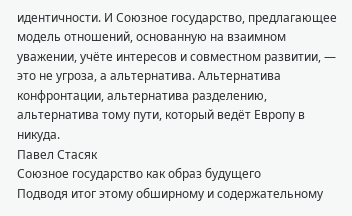идентичности. И Союзное государство, предлагающее модель отношений, основанную на взаимном уважении, учёте интересов и совместном развитии, — это не угроза, а альтернатива. Альтернатива конфронтации, альтернатива разделению, альтернатива тому пути, который ведёт Европу в никуда.
Павел Стасяк
Союзное государство как образ будущего
Подводя итог этому обширному и содержательному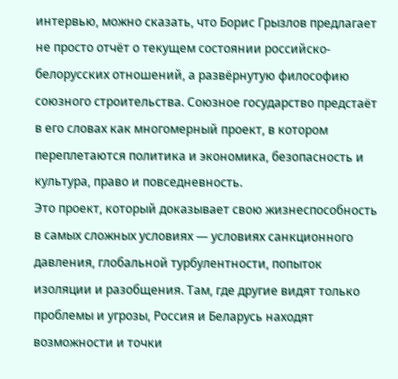интервью, можно сказать, что Борис Грызлов предлагает не просто отчёт о текущем состоянии российско-белорусских отношений, а развёрнутую философию союзного строительства. Союзное государство предстаёт в его словах как многомерный проект, в котором переплетаются политика и экономика, безопасность и культура, право и повседневность.
Это проект, который доказывает свою жизнеспособность в самых сложных условиях — условиях санкционного давления, глобальной турбулентности, попыток изоляции и разобщения. Там, где другие видят только проблемы и угрозы, Россия и Беларусь находят возможности и точки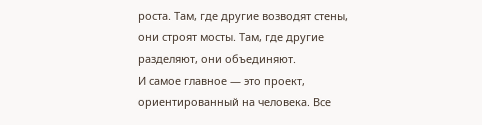роста. Там, где другие возводят стены, они строят мосты. Там, где другие разделяют, они объединяют.
И самое главное — это проект, ориентированный на человека. Все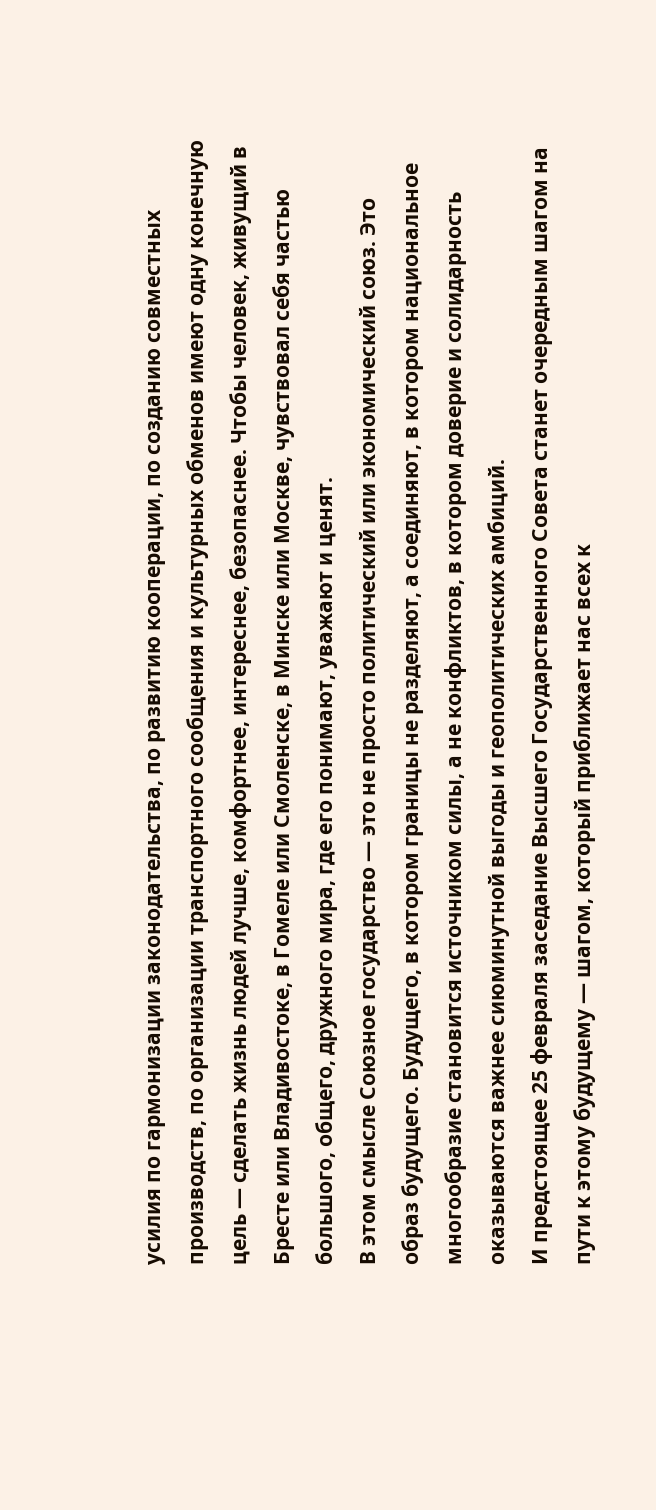усилия по гармонизации законодательства, по развитию кооперации, по созданию совместных производств, по организации транспортного сообщения и культурных обменов имеют одну конечную цель — сделать жизнь людей лучше, комфортнее, интереснее, безопаснее. Чтобы человек, живущий в Бресте или Владивостоке, в Гомеле или Смоленске, в Минске или Москве, чувствовал себя частью большого, общего, дружного мира, где его понимают, уважают и ценят.
В этом смысле Союзное государство — это не просто политический или экономический союз. Это образ будущего. Будущего, в котором границы не разделяют, а соединяют, в котором национальное многообразие становится источником силы, а не конфликтов, в котором доверие и солидарность оказываются важнее сиюминутной выгоды и геополитических амбиций.
И предстоящее 25 февраля заседание Высшего Государственного Совета станет очередным шагом на пути к этому будущему — шагом, который приближает нас всех к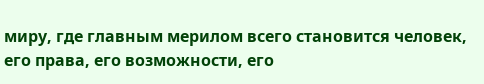миру, где главным мерилом всего становится человек, его права, его возможности, его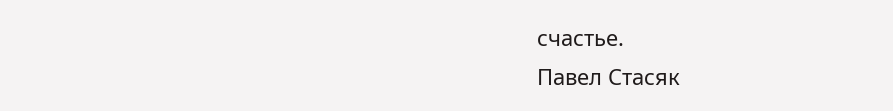счастье.
Павел Стасяк